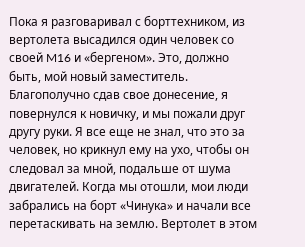Пока я разговаривал с борттехником, из вертолета высадился один человек со своей M16 и «бергеном». Это, должно быть, мой новый заместитель. Благополучно сдав свое донесение, я повернулся к новичку, и мы пожали друг другу руки. Я все еще не знал, что это за человек, но крикнул ему на ухо, чтобы он следовал за мной, подальше от шума двигателей. Когда мы отошли, мои люди забрались на борт «Чинука» и начали все перетаскивать на землю. Вертолет в этом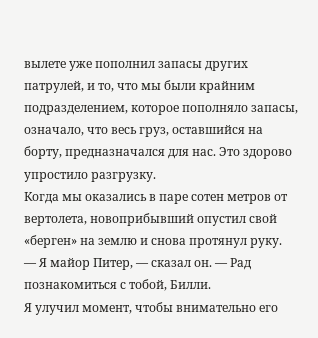вылете уже пополнил запасы других патрулей, и то, что мы были крайним подразделением, которое пополняло запасы, означало, что весь груз, оставшийся на борту, предназначался для нас. Это здорово упростило разгрузку.
Когда мы оказались в паре сотен метров от вертолета, новоприбывший опустил свой «берген» на землю и снова протянул руку.
— Я майор Питер, — сказал он. — Рад познакомиться с тобой, Билли.
Я улучил момент, чтобы внимательно его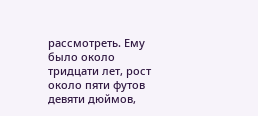рассмотреть. Ему было около тридцати лет, рост около пяти футов девяти дюймов,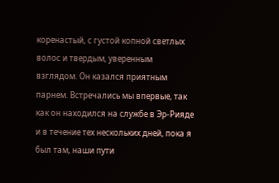коренастый, с густой копной светлых волос и твердым, уверенным взглядом. Он казался приятным парнем. Встречались мы впервые, так как он находился на службе в Эр-Рияде и в течение тех нескольких дней, пока я был там, наши пути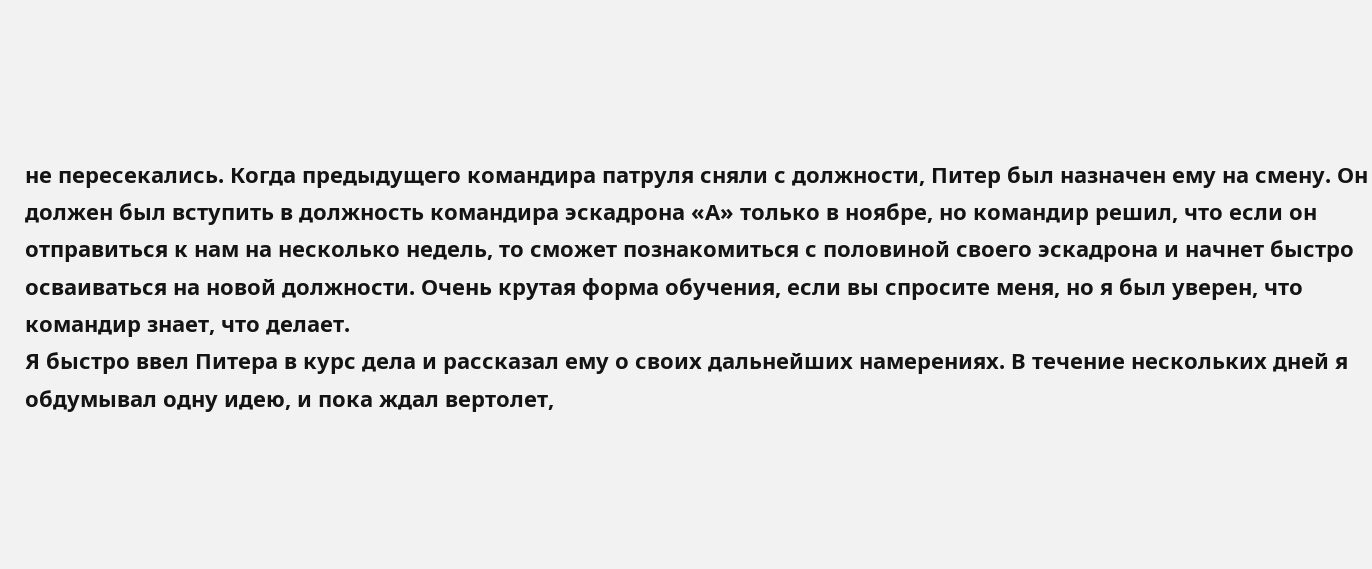не пересекались. Когда предыдущего командира патруля сняли с должности, Питер был назначен ему на смену. Он должен был вступить в должность командира эскадрона «А» только в ноябре, но командир решил, что если он отправиться к нам на несколько недель, то сможет познакомиться с половиной своего эскадрона и начнет быстро осваиваться на новой должности. Очень крутая форма обучения, если вы спросите меня, но я был уверен, что командир знает, что делает.
Я быстро ввел Питера в курс дела и рассказал ему о своих дальнейших намерениях. В течение нескольких дней я обдумывал одну идею, и пока ждал вертолет,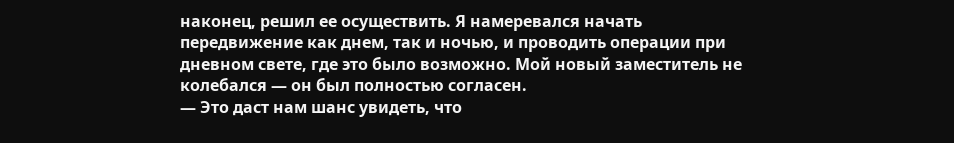наконец, решил ее осуществить. Я намеревался начать передвижение как днем, так и ночью, и проводить операции при дневном свете, где это было возможно. Мой новый заместитель не колебался — он был полностью согласен.
— Это даст нам шанс увидеть, что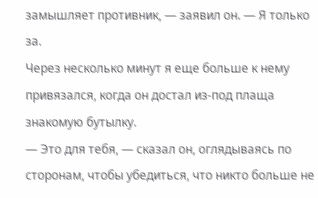замышляет противник, — заявил он. — Я только за.
Через несколько минут я еще больше к нему привязался, когда он достал из-под плаща знакомую бутылку.
— Это для тебя, — сказал он, оглядываясь по сторонам, чтобы убедиться, что никто больше не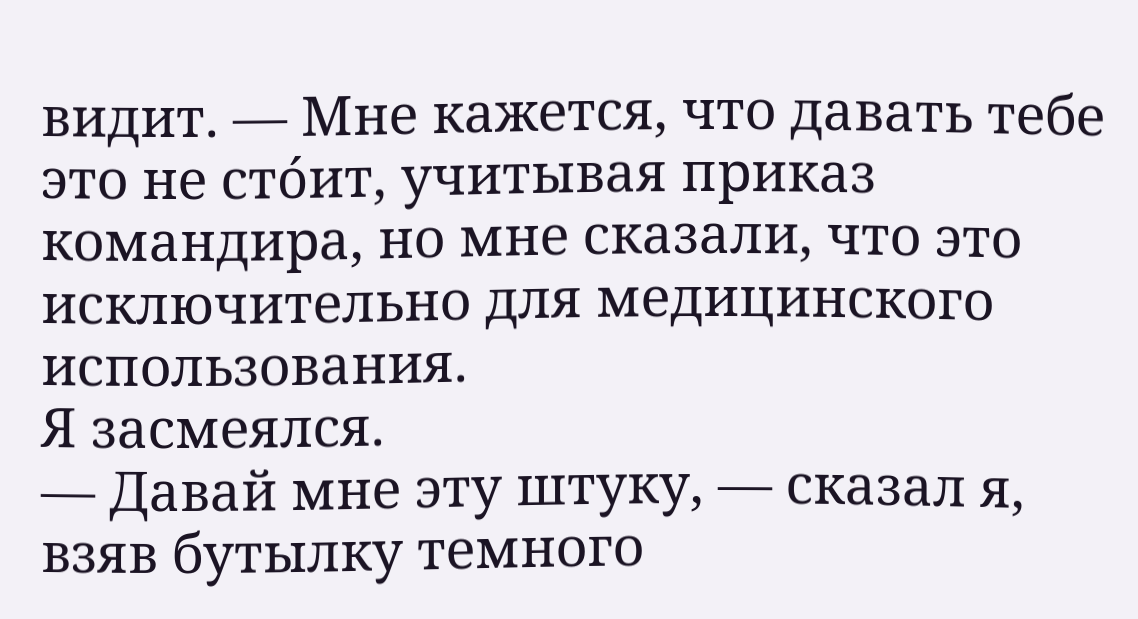видит. — Мне кажется, что давать тебе это не стóит, учитывая приказ командира, но мне сказали, что это исключительно для медицинского использования.
Я засмеялся.
— Давай мне эту штуку, — сказал я, взяв бутылку темного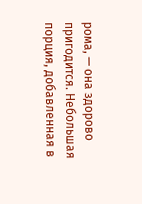рома, — она здорово пригодится. Небольшая порция, добавленная в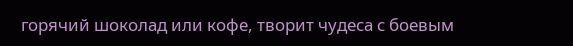горячий шоколад или кофе, творит чудеса с боевым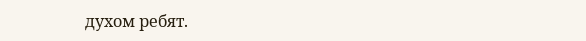духом ребят.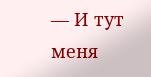— И тут меня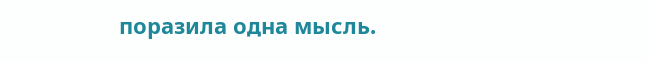поразила одна мысль.